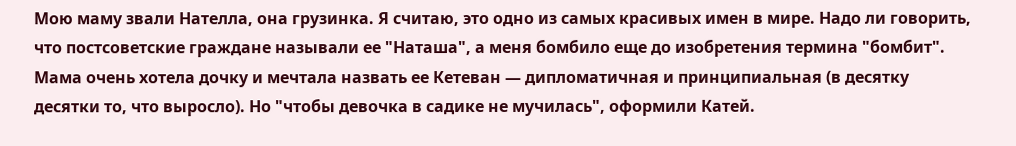Мою маму звали Нателла, она грузинка. Я считаю, это одно из самых красивых имен в мире. Надо ли говорить, что постсоветские граждане называли ее "Наташа", а меня бомбило еще до изобретения термина "бомбит". Мама очень хотела дочку и мечтала назвать ее Кетеван — дипломатичная и принципиальная (в десятку десятки то, что выросло). Но "чтобы девочка в садике не мучилась", оформили Катей.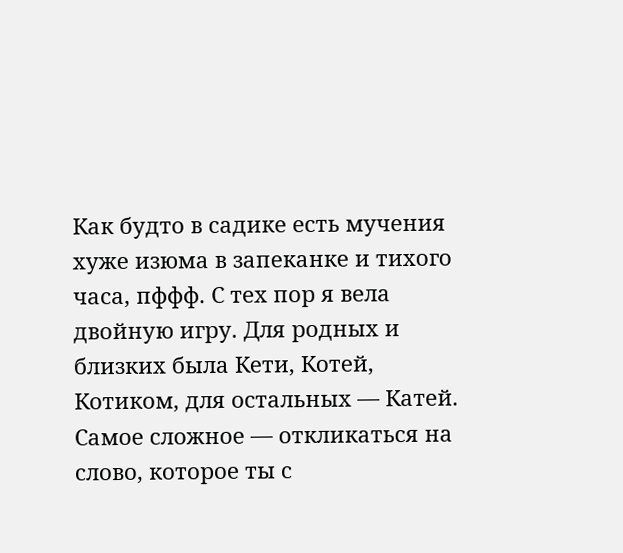Как будто в садике есть мучения хуже изюма в запеканке и тихого часа, пффф. С тех пор я вела двойную игру. Для родных и близких была Кети, Котей, Котиком, для остальных — Катей. Самое сложное — откликаться на слово, которое ты с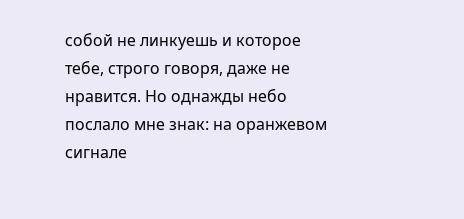собой не линкуешь и которое тебе, строго говоря, даже не нравится. Но однажды небо послало мне знак: на оранжевом сигнале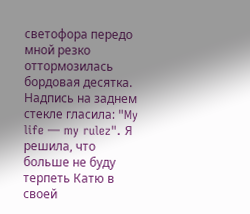светофора передо мной резко оттормозилась бордовая десятка. Надпись на заднем стекле гласила: "My life — my rulez". Я решила, что больше не буду терпеть Катю в своей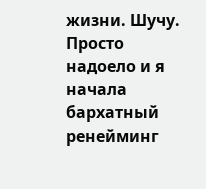жизни. Шучу. Просто надоело и я начала бархатный ренейминг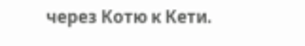через Котю к Кети.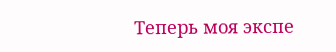Теперь моя экспе